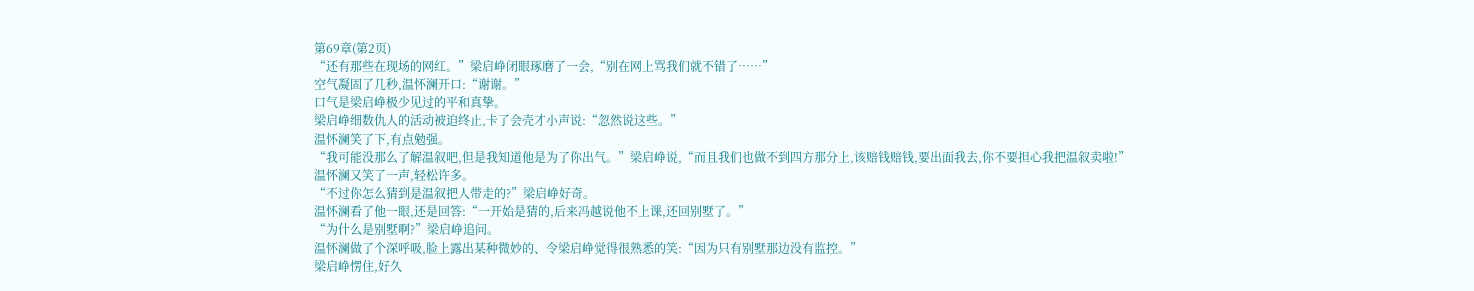第69章(第2页)
“还有那些在现场的网红。”梁启峥闭眼琢磨了一会,“别在网上骂我们就不错了……”
空气凝固了几秒,温怀澜开口:“谢谢。”
口气是梁启峥极少见过的平和真挚。
梁启峥细数仇人的活动被迫终止,卡了会壳才小声说:“忽然说这些。”
温怀澜笑了下,有点勉强。
“我可能没那么了解温叙吧,但是我知道他是为了你出气。”梁启峥说,“而且我们也做不到四方那分上,该赔钱赔钱,要出面我去,你不要担心我把温叙卖啦!”
温怀澜又笑了一声,轻松许多。
“不过你怎么猜到是温叙把人带走的?”梁启峥好奇。
温怀澜看了他一眼,还是回答:“一开始是猜的,后来冯越说他不上课,还回别墅了。”
“为什么是别墅啊?”梁启峥追问。
温怀澜做了个深呼吸,脸上露出某种微妙的、令梁启峥觉得很熟悉的笑:“因为只有别墅那边没有监控。”
梁启峥愣住,好久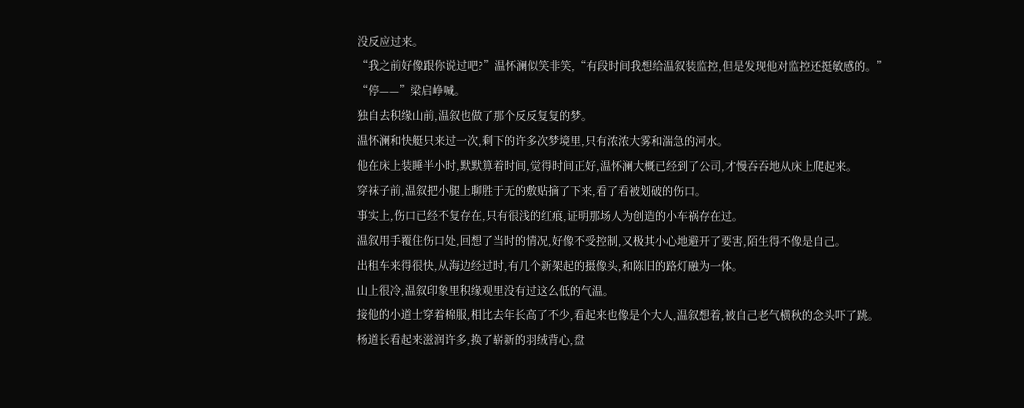没反应过来。
“我之前好像跟你说过吧?”温怀澜似笑非笑,“有段时间我想给温叙装监控,但是发现他对监控还挺敏感的。”
“停——”梁启峥喊。
独自去积缘山前,温叙也做了那个反反复复的梦。
温怀澜和快艇只来过一次,剩下的许多次梦境里,只有浓浓大雾和湍急的河水。
他在床上装睡半小时,默默算着时间,觉得时间正好,温怀澜大概已经到了公司,才慢吞吞地从床上爬起来。
穿袜子前,温叙把小腿上聊胜于无的敷贴摘了下来,看了看被划破的伤口。
事实上,伤口已经不复存在,只有很浅的红痕,证明那场人为创造的小车祸存在过。
温叙用手覆住伤口处,回想了当时的情况,好像不受控制,又极其小心地避开了要害,陌生得不像是自己。
出租车来得很快,从海边经过时,有几个新架起的摄像头,和陈旧的路灯融为一体。
山上很冷,温叙印象里积缘观里没有过这么低的气温。
接他的小道士穿着棉服,相比去年长高了不少,看起来也像是个大人,温叙想着,被自己老气横秋的念头吓了跳。
杨道长看起来滋润许多,换了崭新的羽绒背心,盘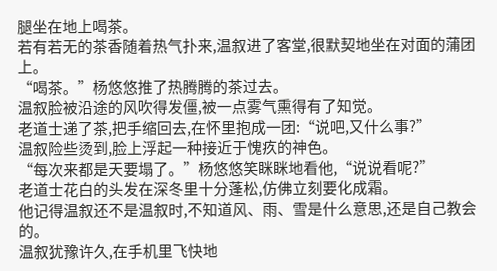腿坐在地上喝茶。
若有若无的茶香随着热气扑来,温叙进了客堂,很默契地坐在对面的蒲团上。
“喝茶。”杨悠悠推了热腾腾的茶过去。
温叙脸被沿途的风吹得发僵,被一点雾气熏得有了知觉。
老道士递了茶,把手缩回去,在怀里抱成一团:“说吧,又什么事?”
温叙险些烫到,脸上浮起一种接近于愧疚的神色。
“每次来都是天要塌了。”杨悠悠笑眯眯地看他,“说说看呢?”
老道士花白的头发在深冬里十分蓬松,仿佛立刻要化成霜。
他记得温叙还不是温叙时,不知道风、雨、雪是什么意思,还是自己教会的。
温叙犹豫许久,在手机里飞快地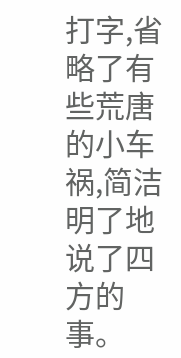打字,省略了有些荒唐的小车祸,简洁明了地说了四方的事。